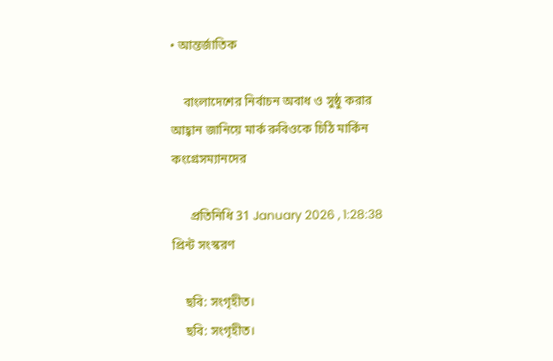• আন্তর্জাতিক

    বাংলাদেশের নির্বাচন অবাধ ও সুষ্ঠু করার আহ্বান জানিয়ে মার্ক রুবিওকে চিঠি মার্কিন কংগ্রেসম্যানদের

      প্রতিনিধি 31 January 2026 , 1:28:38 প্রিন্ট সংস্করণ

    ছবি: সংগৃহীত।
    ছবি: সংগৃহীত।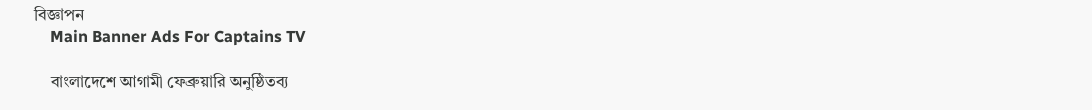বিজ্ঞাপন
    Main Banner Ads For Captains TV

    বাংলাদেশে আগামী ফেব্রুয়ারি অনুষ্ঠিতব্য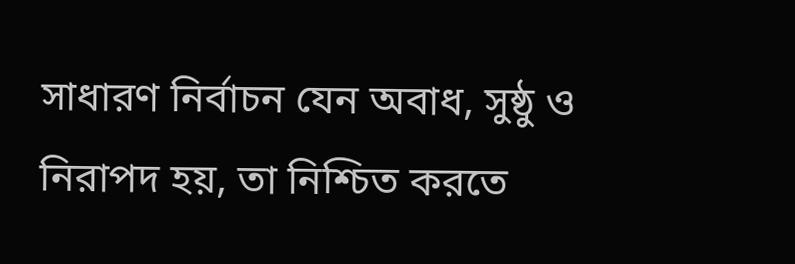সাধারণ নির্বাচন যেন অবাধ, সুষ্ঠু ও নিরাপদ হয়, তা নিশ্চিত করতে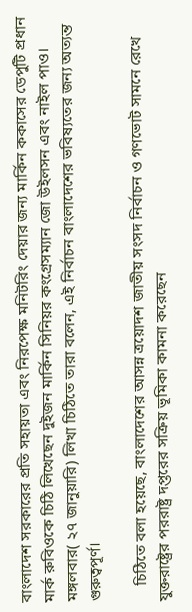বাংলাদেশ সরকারের প্রতি সহায়তা এবং নিরপেক্ষ মনিটরিং দেয়ার জন্য মার্কিন ককাসের ডেপুটি প্রধান মার্ক রুবিওকে চিঠি লিখেছেন দুইজন মার্কিন সিনিয়র কংগ্রেসম্যান জো উইলসন এবং নাইল পাও। মঙ্গলবার( ২৭ জানুয়ারি) লিখা চিঠিতে তারা বলেন, এই নির্বাচন বাংলাদেশের ভবিষ্যতের জন্য অত্যন্ত গুরুত্বপূর্ণ।

    চিঠিতে বলা হয়েছে, বাংলাদেশের আসন্ন ত্রয়োদশ জাতীয় সংসদ নির্বাচন ও গণভোট সামনে রেখে যুক্তরাষ্ট্রের পররাষ্ট্র দপ্তরের সক্রিয় ভূমিকা কামনা করেছেন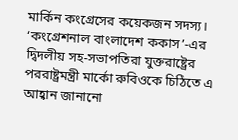মার্কিন কংগ্রেসের কয়েকজন সদস্য। ‘কংগ্রেশনাল বাংলাদেশ ককাস’-এর দ্বিদলীয় সহ-সভাপতিরা যুক্তরাষ্ট্রের পররাষ্ট্রমন্ত্রী মার্কো রুবিওকে চিঠিতে এ আহ্বান জানানো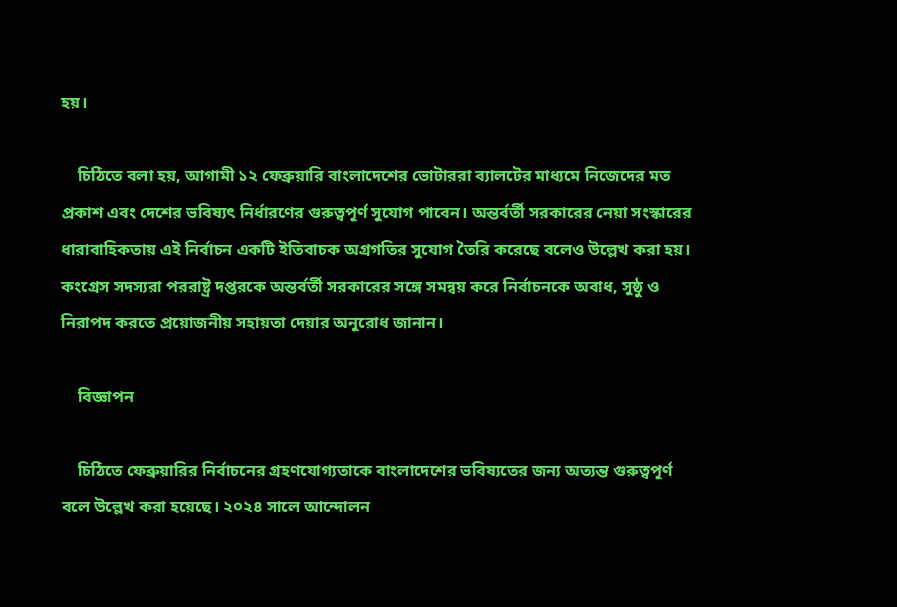হয়।

    চিঠিতে বলা হয়, আগামী ১২ ফেব্রুয়ারি বাংলাদেশের ভোটাররা ব্যালটের মাধ্যমে নিজেদের মত প্রকাশ এবং দেশের ভবিষ্যৎ নির্ধারণের গুরুত্বপূর্ণ সুযোগ পাবেন। অন্তর্বর্তী সরকারের নেয়া সংস্কারের ধারাবাহিকতায় এই নির্বাচন একটি ইতিবাচক অগ্রগতির সুযোগ তৈরি করেছে বলেও উল্লেখ করা হয়। কংগ্রেস সদস্যরা পররাষ্ট্র দপ্তরকে অন্তর্বর্তী সরকারের সঙ্গে সমন্বয় করে নির্বাচনকে অবাধ, সুষ্ঠু ও নিরাপদ করতে প্রয়োজনীয় সহায়তা দেয়ার অনুরোধ জানান।

    বিজ্ঞাপন

    চিঠিতে ফেব্রুয়ারির নির্বাচনের গ্রহণযোগ্যতাকে বাংলাদেশের ভবিষ্যতের জন্য অত্যন্ত গুরুত্বপূর্ণ বলে উল্লেখ করা হয়েছে। ২০২৪ সালে আন্দোলন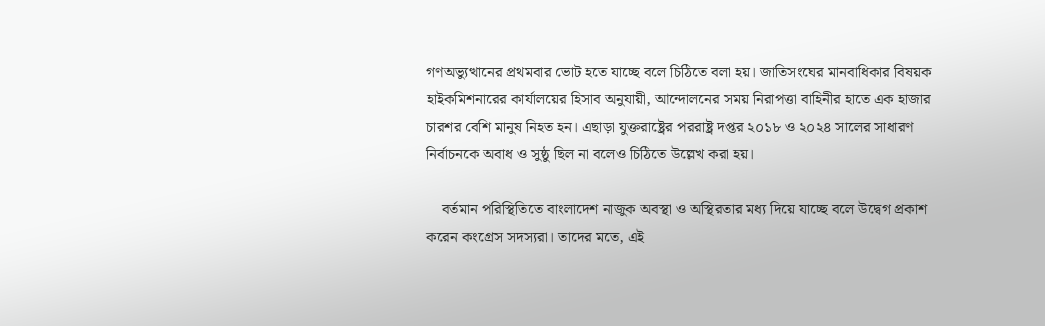গণঅভ্যুত্থানের প্রথমবার ভোট হতে যাচ্ছে বলে চিঠিতে বলা হয়। জাতিসংঘের মানবাধিকার বিষয়ক হাইকমিশনারের কার্যালয়ের হিসাব অনুযায়ী, আন্দোলনের সময় নিরাপত্তা বাহিনীর হাতে এক হাজার চারশর বেশি মানুষ নিহত হন। এছাড়া যুক্তরাষ্ট্রের পররাষ্ট্র দপ্তর ২০১৮ ও ২০২৪ সালের সাধারণ নির্বাচনকে অবাধ ও সুষ্ঠু ছিল না বলেও চিঠিতে উল্লেখ করা হয়।

    বর্তমান পরিস্থিতিতে বাংলাদেশ নাজুক অবস্থা ও অস্থিরতার মধ্য দিয়ে যাচ্ছে বলে উদ্বেগ প্রকাশ করেন কংগ্রেস সদস্যরা। তাদের মতে, এই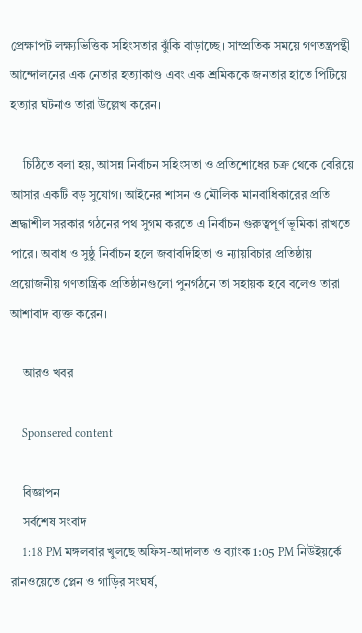প্রেক্ষাপট লক্ষ্যভিত্তিক সহিংসতার ঝুঁকি বাড়াচ্ছে। সাম্প্রতিক সময়ে গণতন্ত্রপন্থী আন্দোলনের এক নেতার হত্যাকাণ্ড এবং এক শ্রমিককে জনতার হাতে পিটিয়ে হত্যার ঘটনাও তারা উল্লেখ করেন।

    চিঠিতে বলা হয়, আসন্ন নির্বাচন সহিংসতা ও প্রতিশোধের চক্র থেকে বেরিয়ে আসার একটি বড় সুযোগ। আইনের শাসন ও মৌলিক মানবাধিকারের প্রতি শ্রদ্ধাশীল সরকার গঠনের পথ সুগম করতে এ নির্বাচন গুরুত্বপূর্ণ ভূমিকা রাখতে পারে। অবাধ ও সুষ্ঠু নির্বাচন হলে জবাবদিহিতা ও ন্যায়বিচার প্রতিষ্ঠায় প্রয়োজনীয় গণতান্ত্রিক প্রতিষ্ঠানগুলো পুনর্গঠনে তা সহায়ক হবে বলেও তারা আশাবাদ ব্যক্ত করেন।

    আরও খবর

    Sponsered content

    বিজ্ঞাপন
    সর্বশেষ সংবাদ
    1:18 PM মঙ্গলবার খুলছে অফিস-আদালত ও ব্যাংক 1:05 PM নিউইয়র্কে রানওয়েতে প্লেন ও গাড়ির সংঘর্ষ,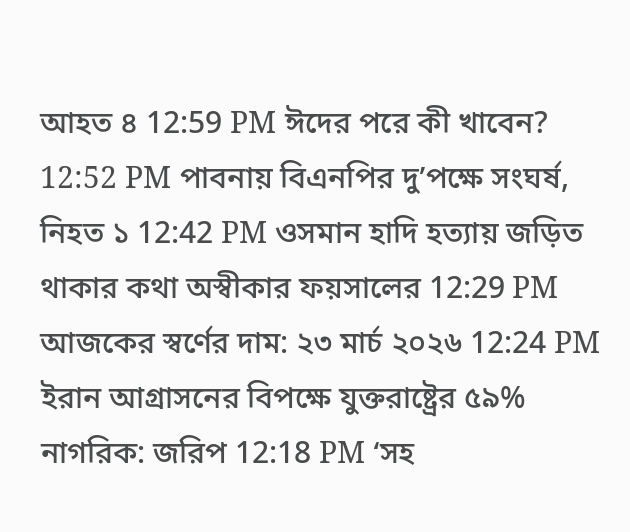আহত ৪ 12:59 PM ঈদের পরে কী খাবেন? 12:52 PM পাবনায় বিএনপির দু’পক্ষে সংঘর্ষ, নিহত ১ 12:42 PM ওসমান হাদি হত্যায় জড়িত থাকার কথা অস্বীকার ফয়সালের 12:29 PM আজকের স্বর্ণের দাম: ২৩ মার্চ ২০২৬ 12:24 PM ইরান আগ্রাসনের বিপক্ষে যুক্তরাষ্ট্রের ৫৯% নাগরিক: জরিপ 12:18 PM ‘সহ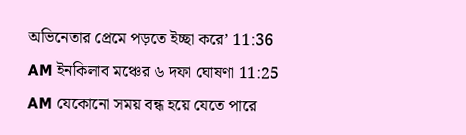অভিনেতার প্রেমে পড়তে ইচ্ছা করে’ 11:36 AM ইনকিলাব মঞ্চের ৬ দফা ঘোষণা 11:25 AM যেকোনো সময় বন্ধ হয়ে যেতে পারে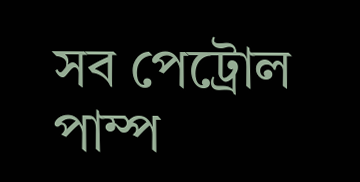সব পেট্রোল পাম্প